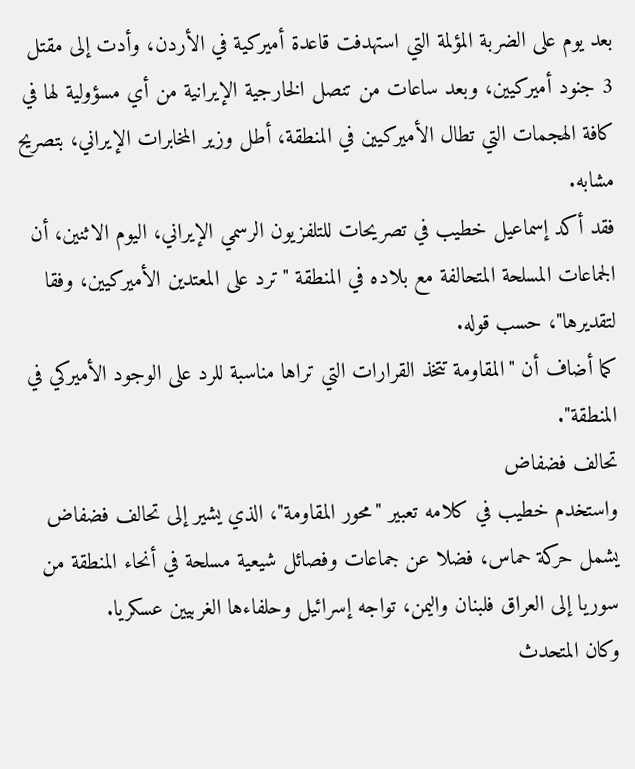بعد يوم على الضربة المؤلمة التي استهدفت قاعدة أميركية في الأردن، وأدت إلى مقتل 3 جنود أميركيين، وبعد ساعات من تنصل الخارجية الإيرانية من أي مسؤولية لها في كافة الهجمات التي تطال الأميركيين في المنطقة، أطل وزير المخابرات الإيراني، بتصريح مشابه.
فقد أكد إسماعيل خطيب في تصريحات للتلفزيون الرسمي الإيراني، اليوم الاثنين، أن الجماعات المسلحة المتحالفة مع بلاده في المنطقة "ترد على المعتدين الأميركيين، وفقا لتقديرها"، حسب قوله.
كما أضاف أن "المقاومة تتخذ القرارات التي تراها مناسبة للرد على الوجود الأميركي في المنطقة".
تحالف فضفاض
واستخدم خطيب في كلامه تعبير "محور المقاومة"، الذي يشير إلى تحالف فضفاض يشمل حركة حماس، فضلا عن جماعات وفصائل شيعية مسلحة في أنحاء المنطقة من سوريا إلى العراق فلبنان واليمن، تواجه إسرائيل وحلفاءها الغربيين عسكريا.
وكان المتحدث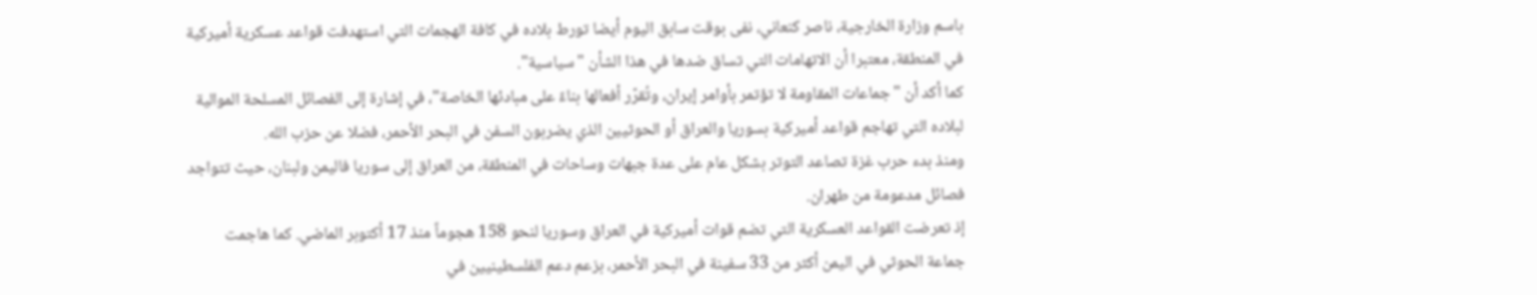باسم وزارة الخارجية، ناصر كنعاني، نفى بوقت سابق اليوم أيضا تورط بلاده في كافة الهجمات التي استهدفت قواعد عسكرية أميركية في المنطقة، معتبرا أن الاتهامات التي تساق ضدها في هذا الشأن "سياسية".
كما أكد أن "جماعات المقاومة لا تؤتمر بأوامر إيران، وتُقرّر أفعالها بناءً على مبادئها الخاصة"، في إشارة إلى الفصائل المسلحة الموالية لبلاده التي تهاجم قواعد أميركية بسوريا والعراق أو الحوثيين الذي يضربون السفن في البحر الأحمر، فضلا عن حزب الله.
ومنذ بدء حرب غزة تصاعد التوتر بشكل عام على عدة جبهات وساحات في المنطقة، من العراق إلى سوريا فاليمن ولبنان، حيث تتواجد فصائل مدعومة من طهران.
إذ تعرضت القواعد العسكرية التي تضم قوات أميركية في العراق وسوريا لنحو 158 هجوماً منذ 17 أكتوبر الماضي. كما هاجمت جماعة الحوثي في اليمن أكثر من 33 سفينة في البحر الأحمر، بزعم دعم الفلسطينيين في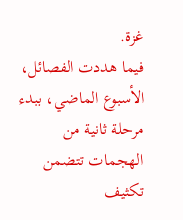غزة.
فيما هددت الفصائل، الأسبوع الماضي، ببدء مرحلة ثانية من الهجمات تتضمن تكثيف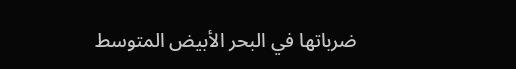ضرباتها في البحر الأبيض المتوسط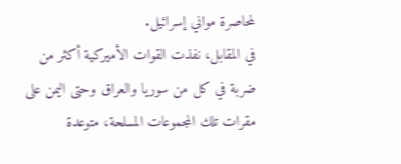لمحاصرة مواني إسرائيل.
في المقابل، نفذت القوات الأميركية أكثر من ضربة في كل من سوريا والعراق وحتى اليمن على مقرات تلك المجموعات المسلحة، متوعدة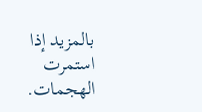بالمزيد إذا استمرت الهجمات.